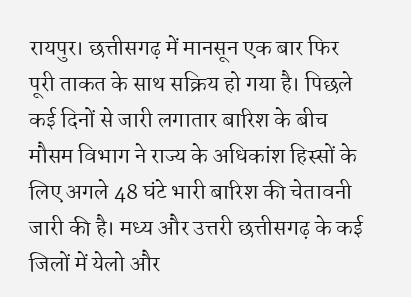रायपुर। छत्तीसगढ़ में मानसून एक बार फिर पूरी ताकत के साथ सक्रिय हो गया है। पिछले कई दिनों से जारी लगातार बारिश के बीच मौसम विभाग ने राज्य के अधिकांश हिस्सों के लिए अगले 48 घंटे भारी बारिश की चेतावनी जारी की है। मध्य और उत्तरी छत्तीसगढ़ के कई जिलों में येलो और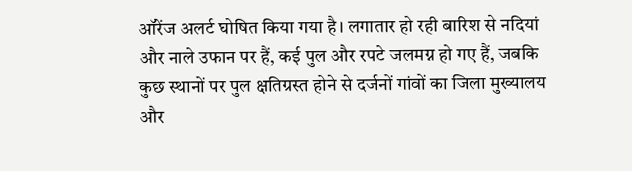ऑरेंज अलर्ट घोषित किया गया है। लगातार हो रही बारिश से नदियां और नाले उफान पर हैं, कई पुल और रपटे जलमग्न हो गए हैं, जबकि कुछ स्थानों पर पुल क्षतिग्रस्त होने से दर्जनों गांवों का जिला मुख्यालय और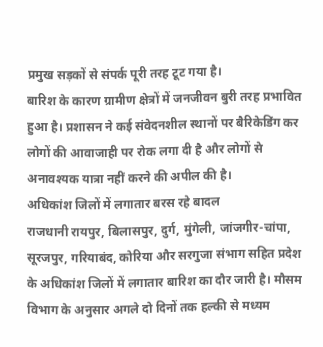प्रमुख सड़कों से संपर्क पूरी तरह टूट गया है।
बारिश के कारण ग्रामीण क्षेत्रों में जनजीवन बुरी तरह प्रभावित हुआ है। प्रशासन ने कई संवेदनशील स्थानों पर बैरिकेडिंग कर लोगों की आवाजाही पर रोक लगा दी है और लोगों से अनावश्यक यात्रा नहीं करने की अपील की है।
अधिकांश जिलों में लगातार बरस रहे बादल
राजधानी रायपुर, बिलासपुर, दुर्ग, मुंगेली, जांजगीर-चांपा, सूरजपुर, गरियाबंद, कोरिया और सरगुजा संभाग सहित प्रदेश के अधिकांश जिलों में लगातार बारिश का दौर जारी है। मौसम विभाग के अनुसार अगले दो दिनों तक हल्की से मध्यम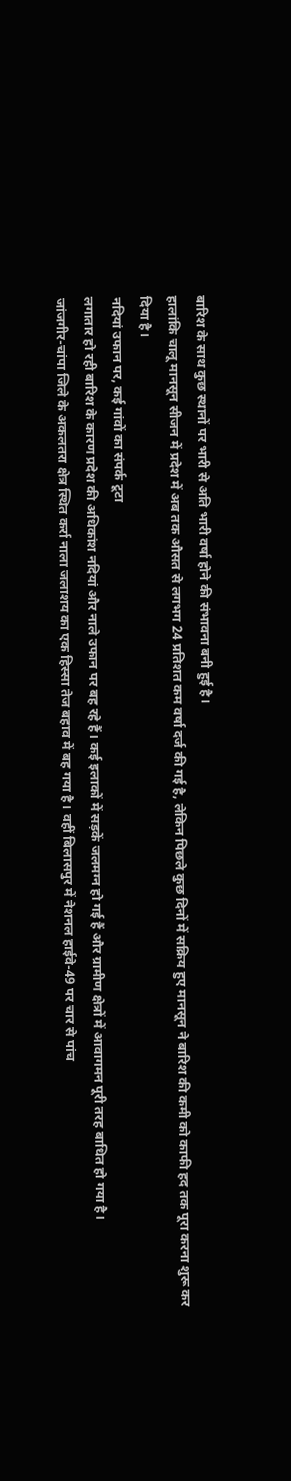बारिश के साथ कुछ स्थानों पर भारी से अति भारी वर्षा होने की संभावना बनी हुई है।
हालांकि चालू मानसून सीजन में प्रदेश में अब तक औसत से लगभग 24 प्रतिशत कम वर्षा दर्ज की गई है, लेकिन पिछले कुछ दिनों में सक्रिय हुए मानसून ने बारिश की कमी को काफी हद तक पूरा करना शुरू कर दिया है।
नदियां उफान पर, कई गांवों का संपर्क टूटा
लगातार हो रही बारिश के कारण प्रदेश की अधिकांश नदियां और नाले उफान पर बह रहे हैं। कई इलाकों में सड़कें जलमग्न हो गई हैं और ग्रामीण क्षेत्रों में आवागमन पूरी तरह बाधित हो गया है।
जांजगीर-चांपा जिले के अकलतरा क्षेत्र स्थित कर्रा नाला जलाशय का एक हिस्सा तेज बहाव में बह गया है। वहीं बिलासपुर में नेशनल हाईवे-49 पर चार से पांच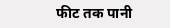फीट तक पानी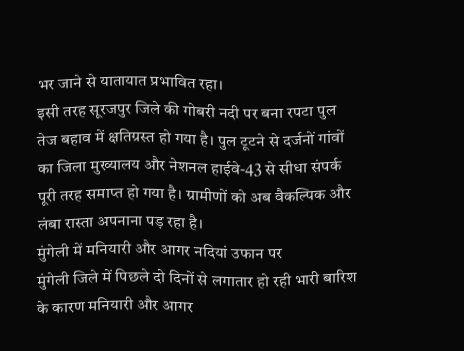भर जाने से यातायात प्रभावित रहा।
इसी तरह सूरजपुर जिले की गोबरी नदी पर बना रपटा पुल तेज बहाव में क्षतिग्रस्त हो गया है। पुल टूटने से दर्जनों गांवों का जिला मुख्यालय और नेशनल हाईवे-43 से सीधा संपर्क पूरी तरह समाप्त हो गया है। ग्रामीणों को अब वैकल्पिक और लंबा रास्ता अपनाना पड़ रहा है।
मुंगेली में मनियारी और आगर नदियां उफान पर
मुंगेली जिले में पिछले दो दिनों से लगातार हो रही भारी बारिश के कारण मनियारी और आगर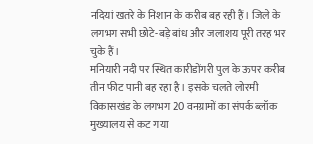नदियां खतरे के निशान के करीब बह रही हैं। जिले के लगभग सभी छोटे-बड़े बांध और जलाशय पूरी तरह भर चुके हैं।
मनियारी नदी पर स्थित कारीडोंगरी पुल के ऊपर करीब तीन फीट पानी बह रहा है। इसके चलते लोरमी विकासखंड के लगभग 20 वनग्रामों का संपर्क ब्लॉक मुख्यालय से कट गया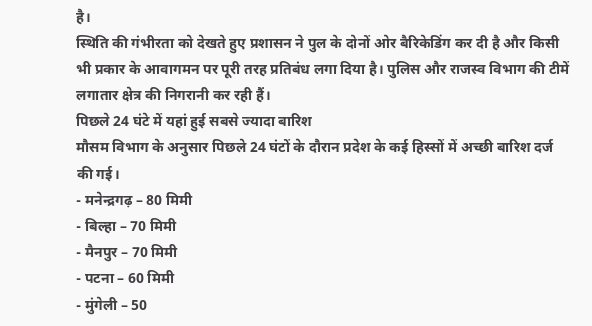है।
स्थिति की गंभीरता को देखते हुए प्रशासन ने पुल के दोनों ओर बैरिकेडिंग कर दी है और किसी भी प्रकार के आवागमन पर पूरी तरह प्रतिबंध लगा दिया है। पुलिस और राजस्व विभाग की टीमें लगातार क्षेत्र की निगरानी कर रही हैं।
पिछले 24 घंटे में यहां हुई सबसे ज्यादा बारिश
मौसम विभाग के अनुसार पिछले 24 घंटों के दौरान प्रदेश के कई हिस्सों में अच्छी बारिश दर्ज की गई।
- मनेन्द्रगढ़ – 80 मिमी
- बिल्हा – 70 मिमी
- मैनपुर – 70 मिमी
- पटना – 60 मिमी
- मुंगेली – 50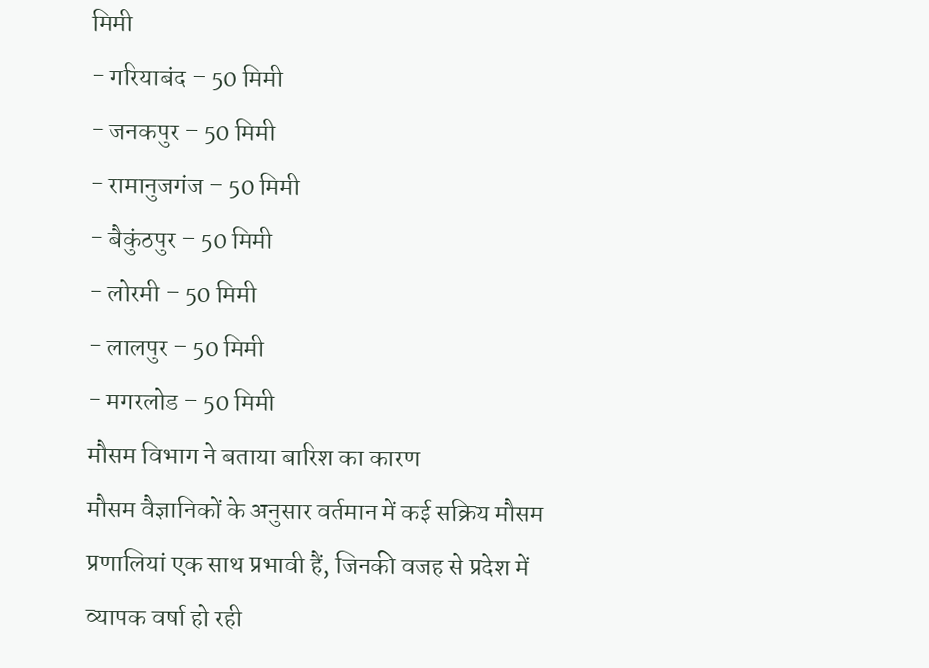मिमी
- गरियाबंद – 50 मिमी
- जनकपुर – 50 मिमी
- रामानुजगंज – 50 मिमी
- बैकुंठपुर – 50 मिमी
- लोरमी – 50 मिमी
- लालपुर – 50 मिमी
- मगरलोड – 50 मिमी
मौसम विभाग ने बताया बारिश का कारण
मौसम वैज्ञानिकों के अनुसार वर्तमान में कई सक्रिय मौसम प्रणालियां एक साथ प्रभावी हैं, जिनकी वजह से प्रदेश में व्यापक वर्षा हो रही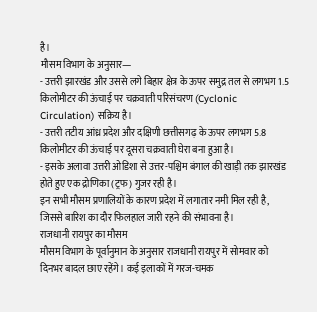है।
मौसम विभाग के अनुसार—
- उत्तरी झारखंड और उससे लगे बिहार क्षेत्र के ऊपर समुद्र तल से लगभग 1.5 किलोमीटर की ऊंचाई पर चक्रवाती परिसंचरण (Cyclonic Circulation) सक्रिय है।
- उत्तरी तटीय आंध्र प्रदेश और दक्षिणी छत्तीसगढ़ के ऊपर लगभग 5.8 किलोमीटर की ऊंचाई पर दूसरा चक्रवाती घेरा बना हुआ है।
- इसके अलावा उत्तरी ओडिशा से उत्तर-पश्चिम बंगाल की खाड़ी तक झारखंड होते हुए एक द्रोणिका (ट्रफ) गुजर रही है।
इन सभी मौसम प्रणालियों के कारण प्रदेश में लगातार नमी मिल रही है, जिससे बारिश का दौर फिलहाल जारी रहने की संभावना है।
राजधानी रायपुर का मौसम
मौसम विभाग के पूर्वानुमान के अनुसार राजधानी रायपुर में सोमवार को दिनभर बादल छाए रहेंगे। कई इलाकों में गरज-चमक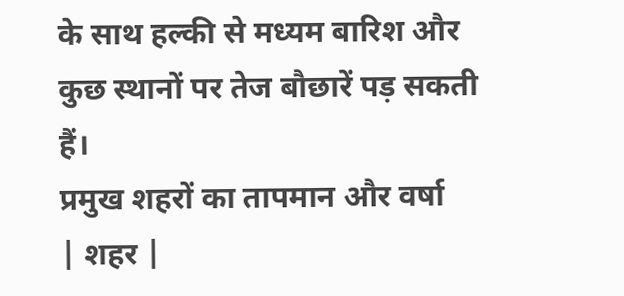के साथ हल्की से मध्यम बारिश और कुछ स्थानों पर तेज बौछारें पड़ सकती हैं।
प्रमुख शहरों का तापमान और वर्षा
| शहर |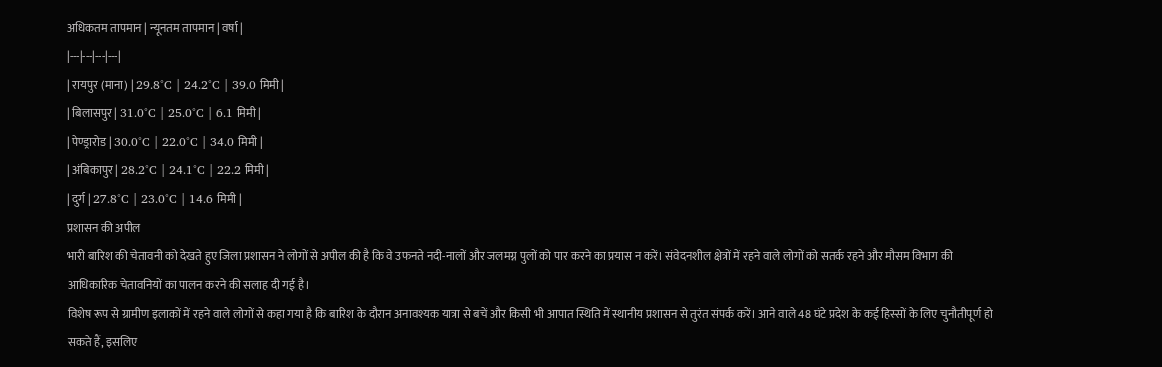अधिकतम तापमान | न्यूनतम तापमान | वर्षा |
|---|---|---|---|
| रायपुर (माना) | 29.8°C | 24.2°C | 39.0 मिमी |
| बिलासपुर | 31.0°C | 25.0°C | 6.1 मिमी |
| पेण्ड्रारोड | 30.0°C | 22.0°C | 34.0 मिमी |
| अंबिकापुर | 28.2°C | 24.1°C | 22.2 मिमी |
| दुर्ग | 27.8°C | 23.0°C | 14.6 मिमी |
प्रशासन की अपील
भारी बारिश की चेतावनी को देखते हुए जिला प्रशासन ने लोगों से अपील की है कि वे उफनते नदी-नालों और जलमग्न पुलों को पार करने का प्रयास न करें। संवेदनशील क्षेत्रों में रहने वाले लोगों को सतर्क रहने और मौसम विभाग की आधिकारिक चेतावनियों का पालन करने की सलाह दी गई है।
विशेष रूप से ग्रामीण इलाकों में रहने वाले लोगों से कहा गया है कि बारिश के दौरान अनावश्यक यात्रा से बचें और किसी भी आपात स्थिति में स्थानीय प्रशासन से तुरंत संपर्क करें। आने वाले 48 घंटे प्रदेश के कई हिस्सों के लिए चुनौतीपूर्ण हो सकते हैं, इसलिए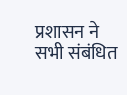प्रशासन ने सभी संबंधित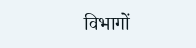विभागों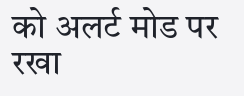को अलर्ट मोड पर रखा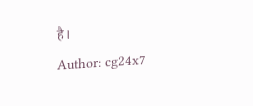है।
Author: cg24x7